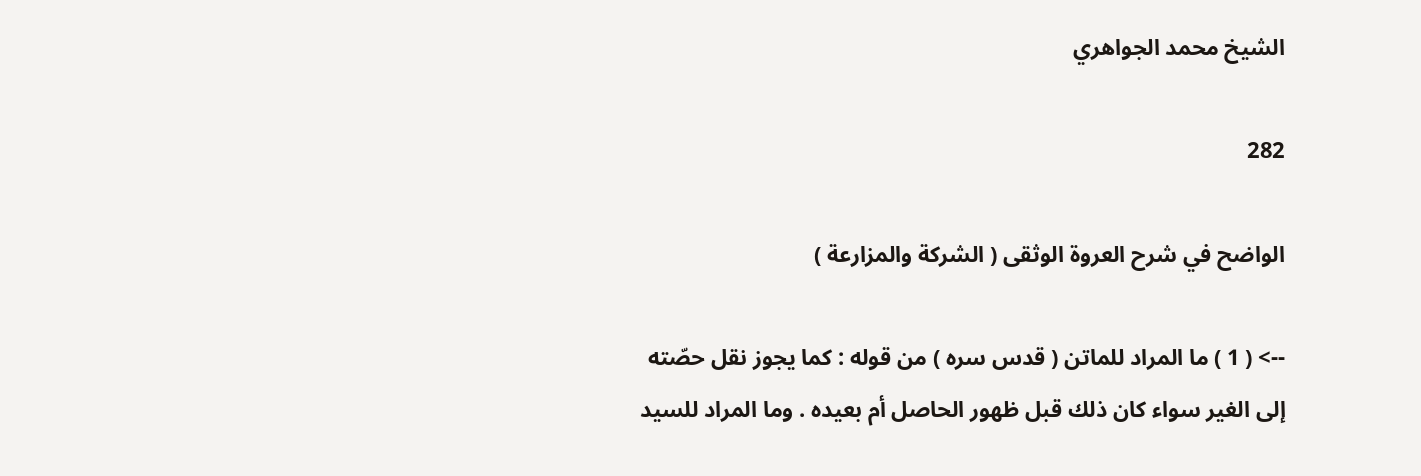الشيخ محمد الجواهري

282

الواضح في شرح العروة الوثقى ( الشركة والمزارعة )

--> ( 1 ) ما المراد للماتن ( قدس سره ) من قوله : كما يجوز نقل حصّته إلى الغير سواء كان ذلك قبل ظهور الحاصل أم بعيده . وما المراد للسيد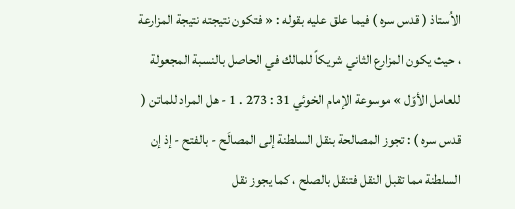الاُستاذ ( قدس سره ) فيما علق عليه بقوله : « فتكون نتيجته نتيجة المزارعة ، حيث يكون المزارع الثاني شريكاً للمالك في الحاصل بالنسبة المجعولة للعامل الأوّل » موسوعة الإمام الخوئي 31 : 273 . 1 - هل المراد للماتن ( قدس سره ) : تجوز المصالحة بنقل السلطنة إلى المصالَح - بالفتح - إذ إن السلطنة مما تقبل النقل فتنقل بالصلح ، كما يجوز نقل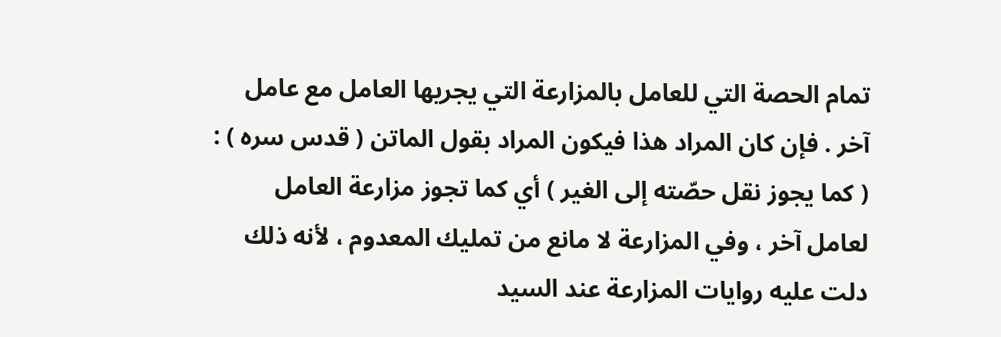تمام الحصة التي للعامل بالمزارعة التي يجريها العامل مع عامل آخر . فإن كان المراد هذا فيكون المراد بقول الماتن ( قدس سره ) : ( كما يجوز نقل حصّته إلى الغير ) أي كما تجوز مزارعة العامل لعامل آخر ، وفي المزارعة لا مانع من تمليك المعدوم ، لأنه ذلك دلت عليه روايات المزارعة عند السيد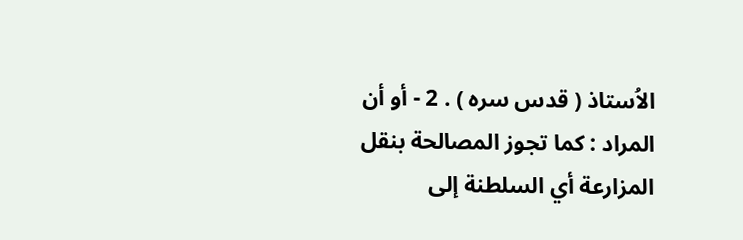الاُستاذ ( قدس سره ) . 2 - أو أن المراد : كما تجوز المصالحة بنقل المزارعة أي السلطنة إلى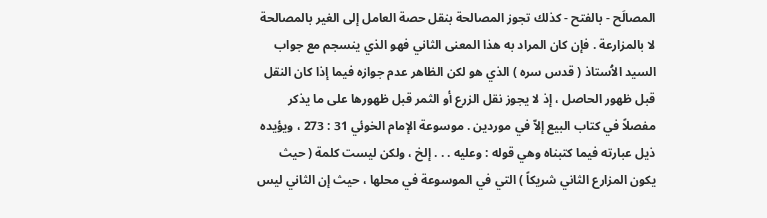المصالَح - بالفتح - كذلك تجوز المصالحة بنقل حصة العامل إلى الغير بالمصالحة لا بالمزارعة . فإن كان المراد به هذا المعنى الثاني فهو الذي ينسجم مع جواب السيد الاُستاذ ( قدس سره ) الذي هو لكن الظاهر عدم جوازه فيما إذا كان النقل قبل ظهور الحاصل ، إذ لا يجوز نقل الزرع أو الثمر قبل ظهورها على ما يذكر مفصلاً في كتاب البيع إلاّ في موردين . موسوعة الإمام الخوئي 31 : 273 ، ويؤيده ذيل عبارته فيما كتبناه وهي قوله : وعليه . . . إلخ ، ولكن ليست كلمة ( حيث يكون المزارع الثاني شريكاً ) التي في الموسوعة في محلها ، حيث إن الثاني ليس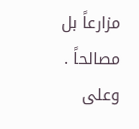مزارعاً بل مصالحاً . وعلى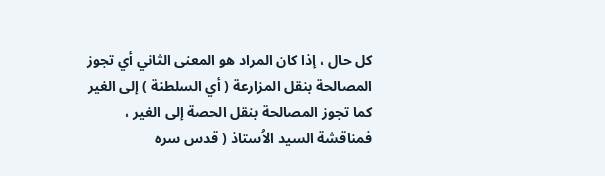كل حال ، إذا كان المراد هو المعنى الثاني أي تجوز المصالحة بنقل المزارعة ( أي السلطنة ) إلى الغير كما تجوز المصالحة بنقل الحصة إلى الغير ، فمناقشة السيد الاُستاذ ( قدس سره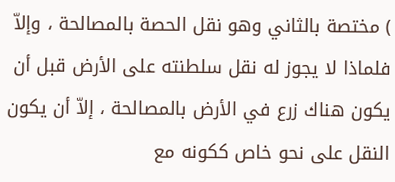) مختصة بالثاني وهو نقل الحصة بالمصالحة ، وإلاّ فلماذا لا يجوز له نقل سلطنته على الأرض قبل أن يكون هناك زرع في الأرض بالمصالحة ، إلاّ أن يكون النقل على نحو خاص ككونه مع